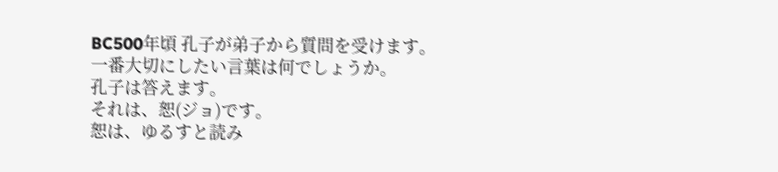BC500年頃 孔子が弟子から質問を受けます。
一番大切にしたい言葉は何でしょうか。
孔子は答えます。
それは、恕(ジョ)です。
恕は、ゆるすと読み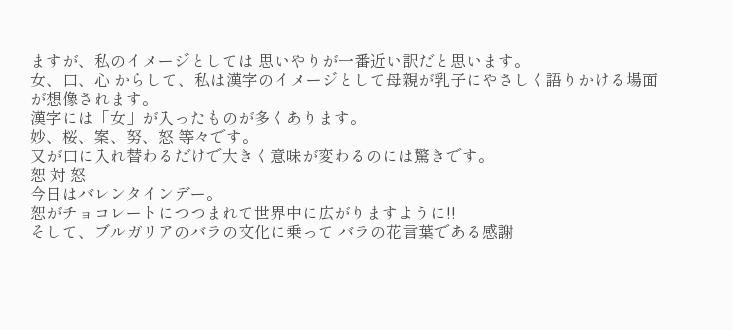ますが、私のイメージとしては 思いやりが一番近い訳だと思います。
女、口、心 からして、私は漢字のイメージとして母親が乳子にやさしく語りかける場面が想像されます。
漢字には「女」が入ったものが多くあります。
妙、桜、案、努、怒 等々です。
又が口に入れ替わるだけで大きく意味が変わるのには驚きです。
恕 対 怒
今日はバレンタインデー。
恕がチョコレートにつつまれて世界中に広がりますように!!
そして、ブルガリアのバラの文化に乗って バラの花言葉である感謝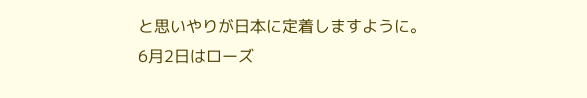と思いやりが日本に定着しますように。
6月2日はローズ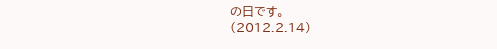の日です。
(2012.2.14)